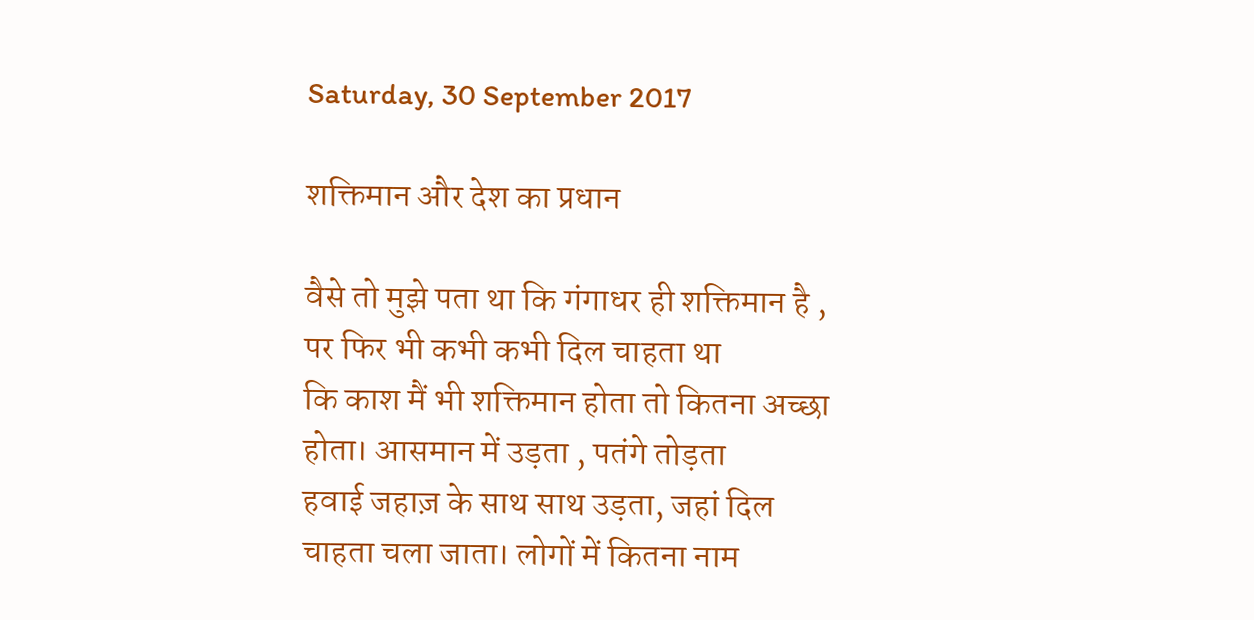Saturday, 30 September 2017

शक्तिमान और देश का प्रधान

वैसे तो मुझे पता था कि गंगाधर ही शक्तिमान है , पर फिर भी कभी कभी दिल चाहता था
कि काश मैं भी शक्तिमान होता तो कितना अच्छा होता। आसमान में उड़ता , पतंगे तोड़ता
हवाई जहाज़ के साथ साथ उड़ता, जहां दिल चाहता चला जाता। लोगों में कितना नाम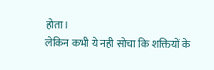होता।
लेकिन कभी ये नही सोचा कि शक्तियों के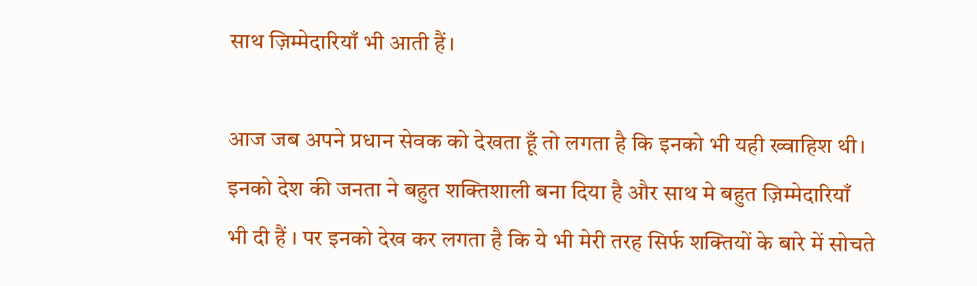साथ ज़िम्मेदारियाँ भी आती हैं।

आज जब अपने प्रधान सेवक को देखता हूँ तो लगता है कि इनको भी यही ख्वाहिश थी।
इनको देश की जनता ने बहुत शक्तिशाली बना दिया है और साथ मे बहुत ज़िम्मेदारियाँ
भी दी हैं । पर इनको देख कर लगता है कि ये भी मेरी तरह सिर्फ शक्तियों के बारे में सोचते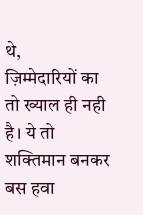थे,
ज़िम्मेदारियों का तो ख्याल ही नही है। ये तो शक्तिमान बनकर बस हवा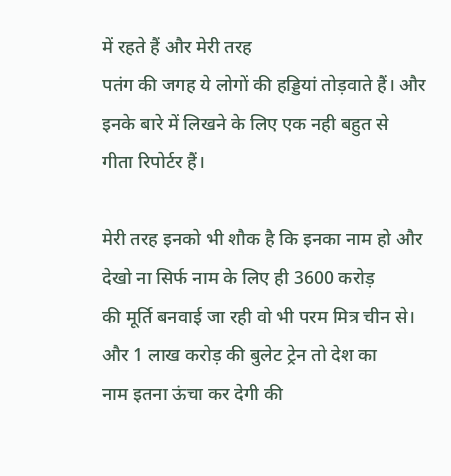में रहते हैं और मेरी तरह
पतंग की जगह ये लोगों की हड्डियां तोड़वाते हैं। और इनके बारे में लिखने के लिए एक नही बहुत से
गीता रिपोर्टर हैं।

मेरी तरह इनको भी शौक है कि इनका नाम हो और देखो ना सिर्फ नाम के लिए ही 3600 करोड़
की मूर्ति बनवाई जा रही वो भी परम मित्र चीन से। और 1 लाख करोड़ की बुलेट ट्रेन तो देश का
नाम इतना ऊंचा कर देगी की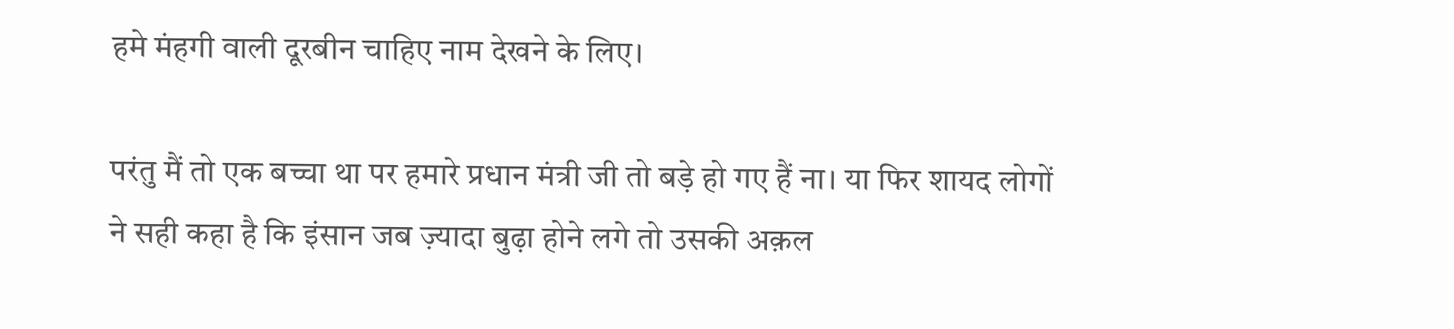हमे मंहगी वाली दूरबीन चाहिए नाम देखने के लिए।

परंतु मैं तो एक बच्चा था पर हमारे प्रधान मंत्री जी तो बड़े हो गए हैं ना। या फिर शायद लोगों
ने सही कहा है कि इंसान जब ज़्यादा बुढ़ा होने लगे तो उसकी अक़ल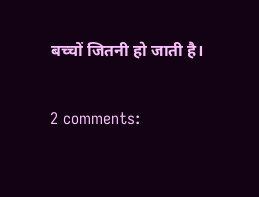बच्चों जितनी हो जाती है।

2 comments: